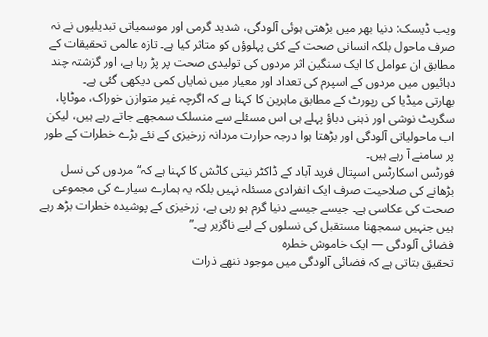ویب ڈیسک: دنیا بھر میں بڑھتی ہوئی آلودگی، شدید گرمی اور موسمیاتی تبدیلیوں نے نہ صرف ماحول بلکہ انسانی صحت کے کئی پہلوؤں کو متاثر کیا ہے۔ تازہ عالمی تحقیقات کے مطابق ان عوامل کا ایک سنگین اثر مردوں کی تولیدی صحت پر پڑ رہا ہے، اور گزشتہ چند دہائیوں میں مردوں کے اسپرم کی تعداد اور معیار میں نمایاں کمی دیکھی گئی ہے۔
بھارتی میڈیا کی رپورٹ کے مطابق ماہرین کا کہنا ہے کہ اگرچہ غیر متوازن خوراک، موٹاپا، سگریٹ نوشی اور ذہنی دباؤ پہلے ہی اس مسئلے سے منسلک سمجھے جاتے رہے ہیں، لیکن اب ماحولیاتی آلودگی اور بڑھتا ہوا درجہ حرارت مردانہ زرخیزی کے نئے بڑے خطرات کے طور پر سامنے آ رہے ہیں۔
فورٹس اسکارٹس اسپتال فرید آباد کے ڈاکٹر نیتی کاٹش کا کہنا ہے کہ“مردوں کی نسل بڑھانے کی صلاحیت صرف ایک انفرادی مسئلہ نہیں بلکہ یہ ہمارے سیارے کی مجموعی صحت کی عکاسی ہے۔ جیسے جیسے دنیا گرم ہو رہی ہے، زرخیزی کے پوشیدہ خطرات بڑھ رہے ہیں جنہیں سمجھنا مستقبل کی نسلوں کے لیے ناگزیر ہے۔”
فضائی آلودگی — ایک خاموش خطرہ
تحقیق بتاتی ہے کہ فضائی آلودگی میں موجود ننھے ذرات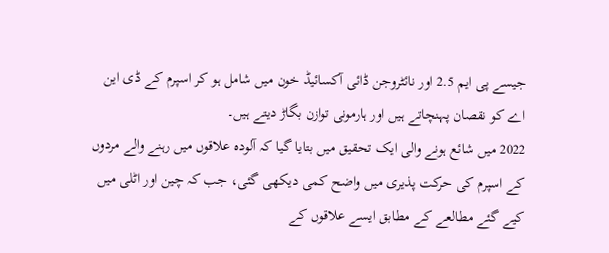جیسے پی ایم 2.5 اور نائٹروجن ڈائی آکسائیڈ خون میں شامل ہو کر اسپرم کے ڈی این اے کو نقصان پہنچاتے ہیں اور ہارمونی توازن بگاڑ دیتے ہیں۔
2022 میں شائع ہونے والی ایک تحقیق میں بتایا گیا کہ آلودہ علاقوں میں رہنے والے مردوں کے اسپرم کی حرکت پذیری میں واضح کمی دیکھی گئی، جب کہ چین اور اٹلی میں کیے گئے مطالعے کے مطابق ایسے علاقوں کے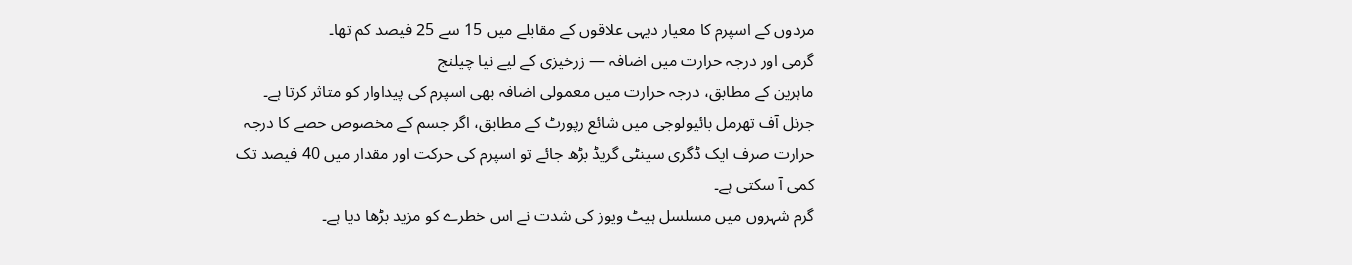مردوں کے اسپرم کا معیار دیہی علاقوں کے مقابلے میں 15 سے 25 فیصد کم تھا۔
گرمی اور درجہ حرارت میں اضافہ — زرخیزی کے لیے نیا چیلنج
ماہرین کے مطابق، درجہ حرارت میں معمولی اضافہ بھی اسپرم کی پیداوار کو متاثر کرتا ہے۔
جرنل آف تھرمل بائیولوجی میں شائع رپورٹ کے مطابق، اگر جسم کے مخصوص حصے کا درجہ حرارت صرف ایک ڈگری سینٹی گریڈ بڑھ جائے تو اسپرم کی حرکت اور مقدار میں 40 فیصد تک کمی آ سکتی ہے۔
گرم شہروں میں مسلسل ہیٹ ویوز کی شدت نے اس خطرے کو مزید بڑھا دیا ہے۔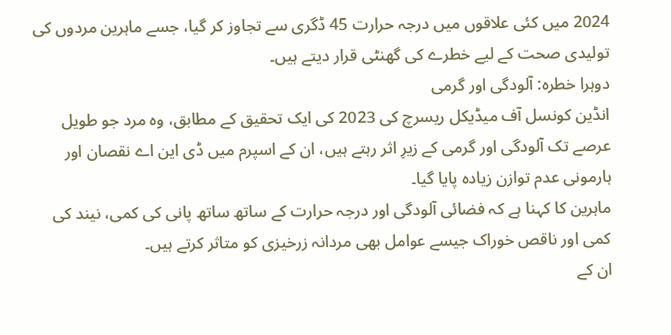2024 میں کئی علاقوں میں درجہ حرارت 45 ڈگری سے تجاوز کر گیا، جسے ماہرین مردوں کی تولیدی صحت کے لیے خطرے کی گھنٹی قرار دیتے ہیں۔
دوہرا خطرہ: آلودگی اور گرمی
انڈین کونسل آف میڈیکل ریسرچ کی 2023 کی ایک تحقیق کے مطابق، وہ مرد جو طویل عرصے تک آلودگی اور گرمی کے زیرِ اثر رہتے ہیں، ان کے اسپرم میں ڈی این اے نقصان اور ہارمونی عدم توازن زیادہ پایا گیا۔
ماہرین کا کہنا ہے کہ فضائی آلودگی اور درجہ حرارت کے ساتھ ساتھ پانی کی کمی، نیند کی کمی اور ناقص خوراک جیسے عوامل بھی مردانہ زرخیزی کو متاثر کرتے ہیں۔
ان کے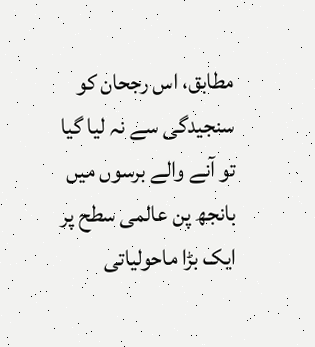مطابق، اس رجحان کو سنجیدگی سے نہ لیا گیا تو آنے والے برسوں میں بانجھ پن عالمی سطح پر ایک بڑا ماحولیاتی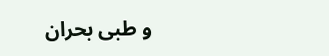و طبی بحران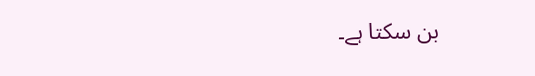بن سکتا ہے۔